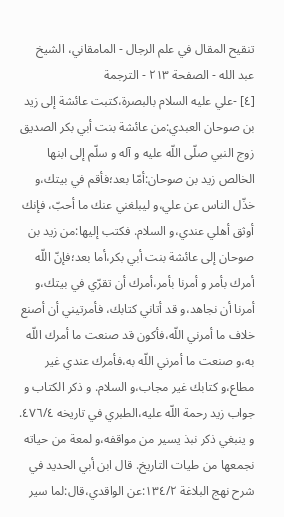تنقيح المقال في علم الرجال - المامقاني، الشيخ عبد الله - الصفحة ٢١٣ - الترجمة
[٤] -علي عليه السلام بالبصرة،كتبت عائشة إلى زيد بن صوحان العبدي:من عائشة بنت أبي بكر الصديق زوج النبي صلّى اللّه عليه و آله و سلّم إلى ابنها الخالص زيد بن صوحان:أمّا بعد؛فأقم في بيتك،و خذّل الناس عن علي،و ليبلغني عنك ما أحبّ، فإنك أوثق أهلي عندي،و السلام. فكتب إليها:من زيد بن صوحان إلى عائشة بنت أبي بكر،أما بعد؛فإنّ اللّه أمرك بأمر و أمرنا بأمر،أمرك أن تقرّي في بيتك،و أمرنا أن نجاهد،و قد أتاني كتابك، فأمرتيني أن أصنع خلاف ما أمرني اللّه،فأكون قد صنعت ما أمرك اللّه به،و صنعت ما أمرني اللّه به،فأمرك عندي غير مطاع،و كتابك غير مجاب،و السلام. و ذكر الكتاب و جواب زيد رحمة اللّه عليه،الطبري في تاريخه ٤٧٦/٤. و ينبغي ذكر نبذ يسير من مواقفه،و لمعة من حياته نجمعها من طيات التاريخ. قال ابن أبي الحديد في شرح نهج البلاغة ١٣٤/٢:عن الواقدي،قال:لما سير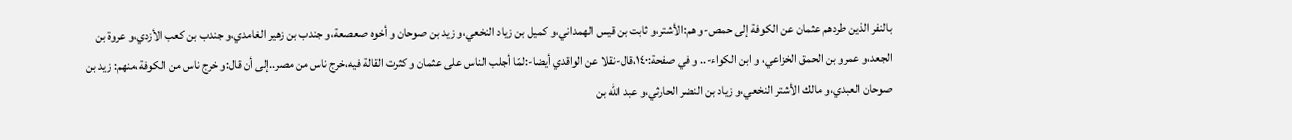بالنفر الذين طردهم عثمان عن الكوفة إلى حمص-و هم:الأشتر،و ثابت بن قيس الهمداني،و كميل بن زياد النخعي،و زيد بن صوحان و أخوه صعصعة،و جندب بن زهير الغامدي،و جندب بن كعب الأزدي،و عروة بن الجعد،و عمرو بن الحمق الخزاعي، و ابن الكواء-.. و في صفحة:١٤٠،قال-نقلا عن الواقدي أيضا-:لمّا أجلب الناس على عثمان و كثرت القالة فيه،خرج ناس من مصر..إلى أن قال:و خرج ناس من الكوفة،منهم: زيد بن صوحان العبدي،و مالك الأشتر النخعي،و زياد بن النضر الحارثي،و عبد اللّه بن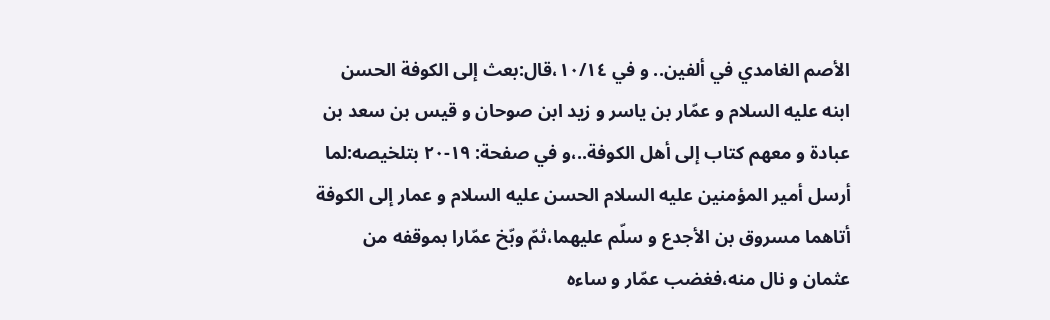الأصم الغامدي في ألفين.. و في ١٠/١٤،قال:بعث إلى الكوفة الحسن ابنه عليه السلام و عمّار بن ياسر و زيد ابن صوحان و قيس بن سعد بن عبادة و معهم كتاب إلى أهل الكوفة..،و في صفحة: ١٩-٢٠ بتلخيصه:لما أرسل أمير المؤمنين عليه السلام الحسن عليه السلام و عمار إلى الكوفة أتاهما مسروق بن الأجدع و سلّم عليهما،ثمّ وبّخ عمّارا بموقفه من عثمان و نال منه،فغضب عمّار و ساءه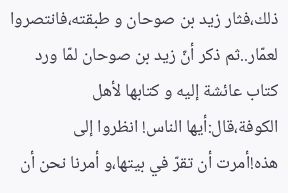ذلك،فثار زيد بن صوحان و طبقته،فانتصروا لعمّار..ثم ذكر أنّ زيد بن صوحان لمّا ورد كتاب عائشة إليه و كتابها لأهل الكوفة،قال:أيها الناس! انظروا إلى هذه!أمرت أن تقرّ في بيتها،و أمرنا نحن أن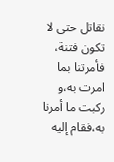نقاتل حتى لا تكون فتنة، فأمرتنا بما امرت به،و ركبت ما أمرنا به،فقام إليه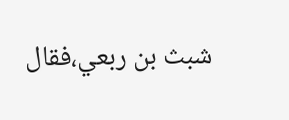شبث بن ربعي،فقال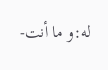له:و ما أنت-